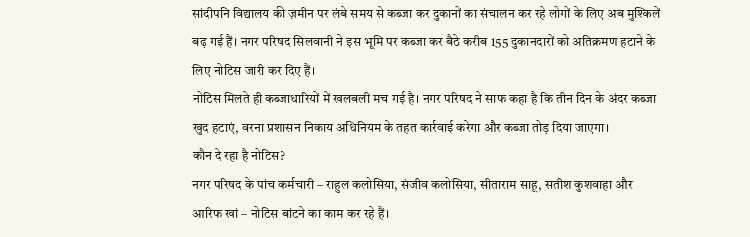सांदीपनि विद्यालय की ज़मीन पर लंबे समय से कब्जा कर दुकानों का संचालन कर रहे लोगों के लिए अब मुश्किलें बढ़ गई हैं। नगर परिषद सिलवानी ने इस भूमि पर कब्जा कर बैठे करीब 155 दुकानदारों को अतिक्रमण हटाने के लिए नोटिस जारी कर दिए हैं।
नोटिस मिलते ही कब्जाधारियों में खलबली मच गई है। नगर परिषद ने साफ कहा है कि तीन दिन के अंदर कब्जा खुद हटाएं, वरना प्रशासन निकाय अधिनियम के तहत कार्रवाई करेगा और कब्जा तोड़ दिया जाएगा।
कौन दे रहा है नोटिस?
नगर परिषद के पांच कर्मचारी – राहुल कलोसिया, संजीव कलोसिया, सीताराम साहू, सतीश कुशवाहा और आरिफ खां – नोटिस बांटने का काम कर रहे हैं।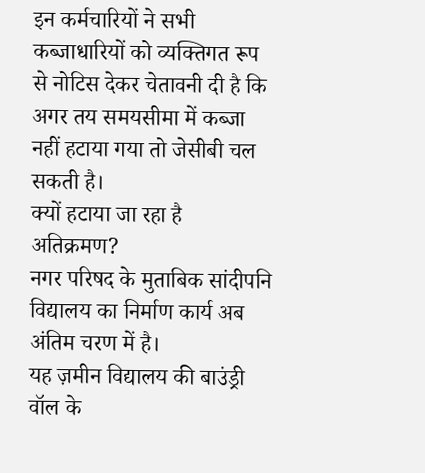इन कर्मचारियों ने सभी कब्जाधारियों को व्यक्तिगत रूप से नोटिस देकर चेतावनी दी है कि अगर तय समयसीमा में कब्जा नहीं हटाया गया तो जेसीबी चल सकती है।
क्यों हटाया जा रहा है अतिक्रमण?
नगर परिषद के मुताबिक सांदीपनि विद्यालय का निर्माण कार्य अब अंतिम चरण में है।
यह ज़मीन विद्यालय की बाउंड्री वॉल के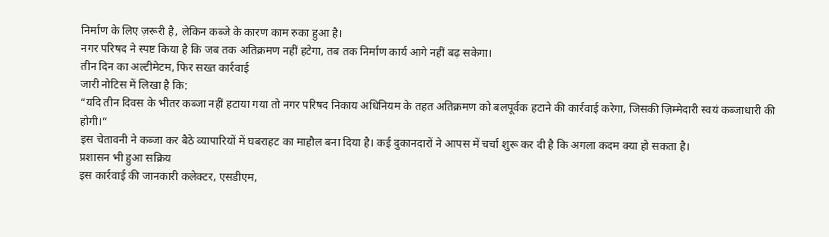निर्माण के लिए ज़रूरी है, लेकिन कब्जे के कारण काम रुका हुआ है।
नगर परिषद ने स्पष्ट किया है कि जब तक अतिक्रमण नहीं हटेगा, तब तक निर्माण कार्य आगे नहीं बढ़ सकेगा।
तीन दिन का अल्टीमेटम, फिर सख्त कार्रवाई
जारी नोटिस में लिखा है कि:
“यदि तीन दिवस के भीतर कब्जा नहीं हटाया गया तो नगर परिषद निकाय अधिनियम के तहत अतिक्रमण को बलपूर्वक हटाने की कार्रवाई करेगा, जिसकी ज़िम्मेदारी स्वयं कब्जाधारी की होगी।”
इस चेतावनी ने कब्जा कर बैठे व्यापारियों में घबराहट का माहौल बना दिया है। कई दुकानदारों ने आपस में चर्चा शुरू कर दी है कि अगला कदम क्या हो सकता है।
प्रशासन भी हुआ सक्रिय
इस कार्रवाई की जानकारी कलेक्टर, एसडीएम,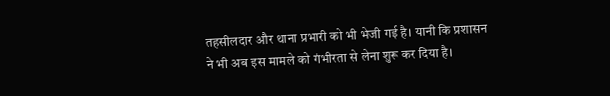तहसीलदार और थाना प्रभारी को भी भेजी गई है। यानी कि प्रशासन ने भी अब इस मामले को गंभीरता से लेना शुरू कर दिया है।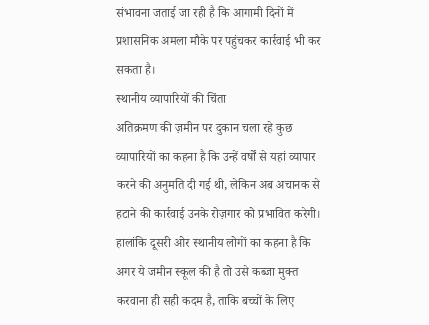संभावना जताई जा रही है कि आगामी दिनों में प्रशासनिक अमला मौके पर पहुंचकर कार्रवाई भी कर सकता है।
स्थानीय व्यापारियों की चिंता
अतिक्रमण की ज़मीन पर दुकान चला रहे कुछ व्यापारियों का कहना है कि उन्हें वर्षों से यहां व्यापार करने की अनुमति दी गई थी, लेकिन अब अचानक से हटाने की कार्रवाई उनके रोज़गार को प्रभावित करेगी।
हालांकि दूसरी ओर स्थानीय लोगों का कहना है कि अगर ये जमीन स्कूल की है तो उसे कब्जा मुक्त करवाना ही सही कदम है, ताकि बच्चों के लिए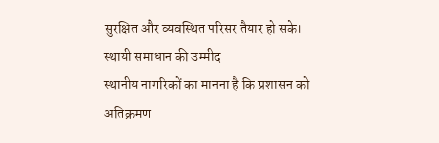सुरक्षित और व्यवस्थित परिसर तैयार हो सके।
स्थायी समाधान की उम्मीद
स्थानीय नागरिकों का मानना है कि प्रशासन को अतिक्रमण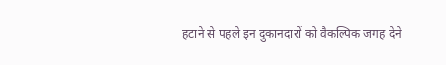हटाने से पहले इन दुकानदारों को वैकल्पिक जगह देने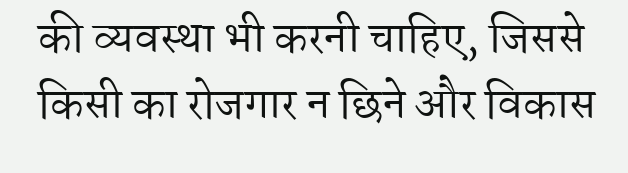की व्यवस्था भी करनी चाहिए, जिससे किसी का रोजगार न छिने और विकास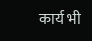कार्य भी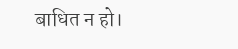बाधित न हो।